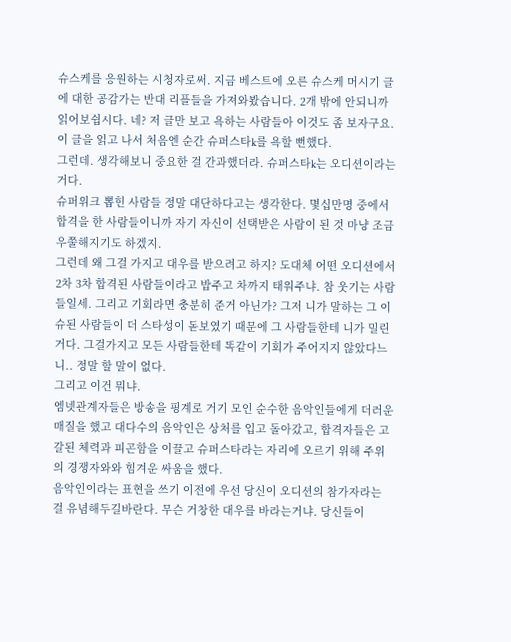슈스케를 응원하는 시청자로써. 지금 베스트에 오른 슈스케 머시기 글 에 대한 공감가는 반대 리플들을 가져와봤습니다. 2개 밖에 안되니까 읽어보쉽시다. 네? 저 글만 보고 욕하는 사람들아 이것도 좀 보자구요.
이 글을 읽고 나서 처음엔 순간 슈퍼스타k를 욕할 뻔했다.
그런데. 생각해보니 중요한 걸 간과했더라. 슈퍼스타k는 오디션이라는 거다.
슈퍼위크 뽑힌 사람들 정말 대단하다고는 생각한다. 몇십만명 중에서 합격을 한 사람들이니까 자기 자신이 선택받은 사람이 된 것 마냥 조금 우쭐해지기도 하겠지.
그런데 왜 그걸 가지고 대우를 받으려고 하지? 도대체 어떤 오디션에서 2차 3차 합격된 사람들이라고 밥주고 차까지 태워주냐. 참 웃기는 사람들일세. 그리고 기회라면 충분히 준거 아닌가? 그저 니가 말하는 그 이슈된 사람들이 더 스타성이 돋보였기 때문에 그 사람들한테 니가 밀린거다. 그걸가지고 모든 사람들한테 똑같이 기회가 주어지지 않았다느니.. 정말 할 말이 없다.
그리고 이건 뭐냐.
엠넷관계자들은 방송을 핑계로 거기 모인 순수한 음악인들에게 더러운 매질을 했고 대다수의 음악인은 상처를 입고 돌아갔고, 합격자들은 고갈된 체력과 피곤함을 이끌고 슈퍼스타라는 자리에 오르기 위해 주위의 경쟁자와와 힘겨운 싸움을 했다.
음악인이라는 표현을 쓰기 이전에 우선 당신이 오디션의 참가자라는 걸 유념해두길바란다. 무슨 거창한 대우를 바라는거냐. 당신들이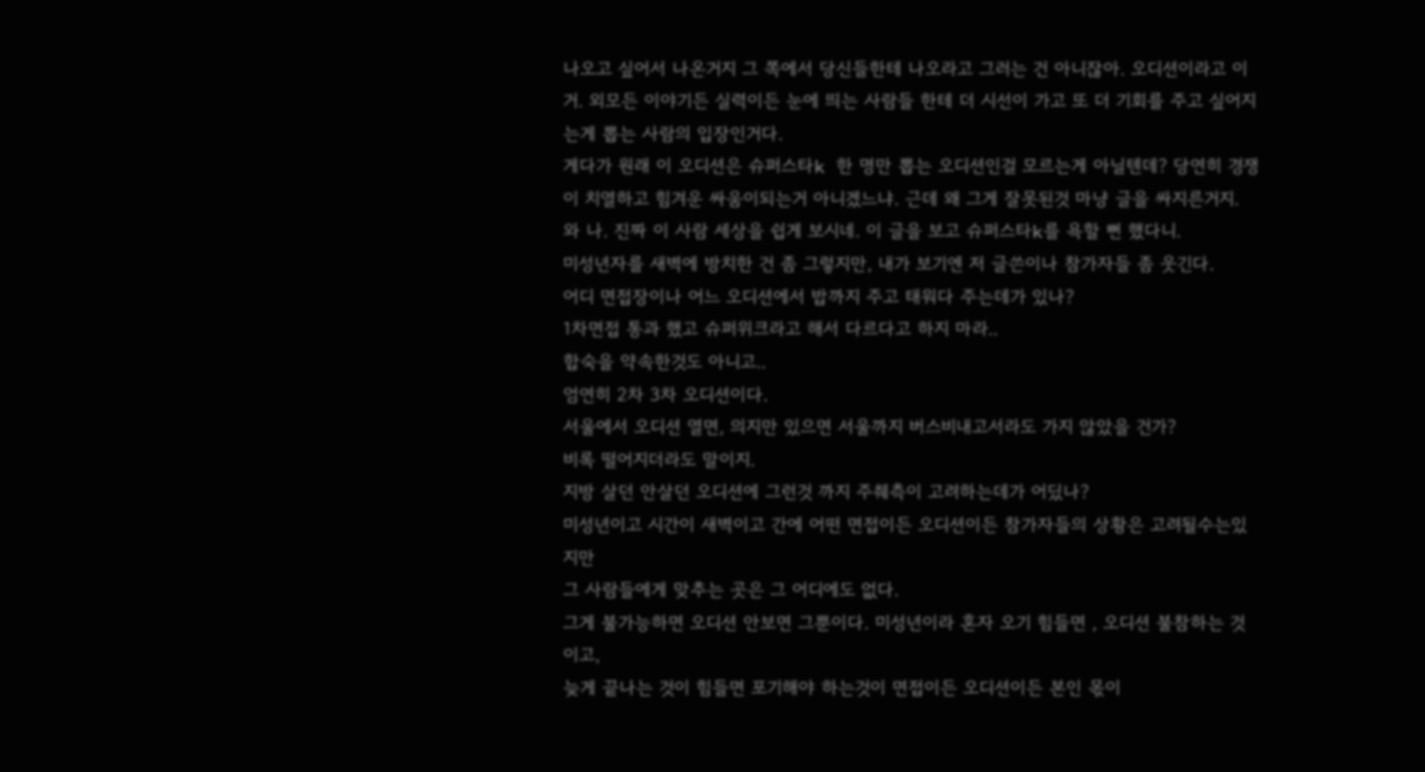나오고 싶어서 나온거지 그 쪽에서 당신들한테 나오라고 그러는 건 아니잖아. 오디션이라고 이거. 외모든 이야기든 실력이든 눈에 띄는 사람들 한테 더 시선이 가고 또 더 기회를 주고 싶어지는게 뽑는 사람의 입장인거다.
게다가 원래 이 오디션은 슈퍼스타k 한 명만 뽑는 오디션인걸 모르는게 아닐텐데? 당연히 경쟁이 치열하고 힘겨운 싸움이되는거 아니겠느냐. 근데 왜 그게 잘못된것 마냥 글을 싸지른거지. 와 나. 진짜 이 사람 세상을 쉽게 보시네. 이 글을 보고 슈퍼스타k를 욕할 뻔 했다니.
미성년자를 새벽에 방치한 건 좀 그렇지만, 내가 보기엔 저 글쓴이나 참가자들 좀 웃긴다.
어디 면접장이나 어느 오디션에서 밥까지 주고 태워다 주는데가 있나?
1차면접 통과 했고 슈퍼위크라고 해서 다르다고 하지 마라..
합숙을 약속한것도 아니고..
엄연히 2차 3차 오디션이다.
서울에서 오디션 열면, 의지만 있으면 서울까지 버스비내고서라도 가지 않았을 건가?
비록 떨어지더라도 말이지.
지방 살던 안살던 오디션에 그런것 까지 주췌측이 고려하는데가 어딨나?
미성년이고 시간이 새벽이고 간에 어떤 면접이든 오디션이든 참가자들의 상황은 고려될수는있지만
그 사람들에게 맞추는 곳은 그 어디에도 없다.
그게 불가능하면 오디션 안보면 그뿐이다. 미성년이라 혼자 오기 힘들면 , 오디션 불참하는 것이고,
늦게 끝나는 것이 힘들면 포기해야 하는것이 면접이든 오디션이든 본인 몫이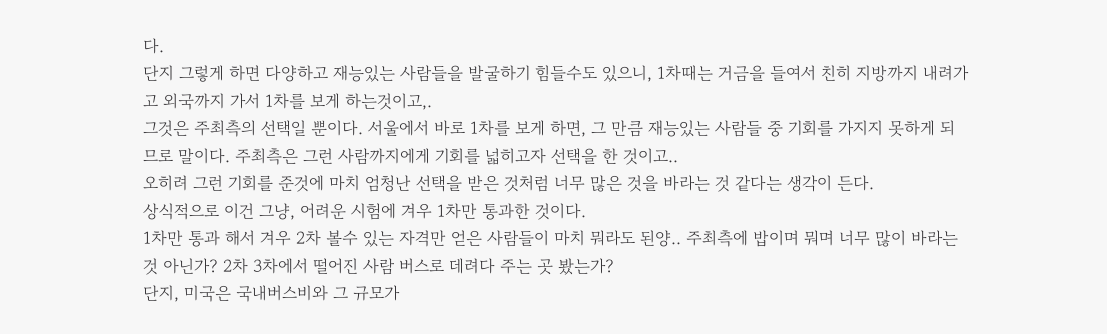다.
단지 그렇게 하면 다양하고 재능있는 사람들을 발굴하기 힘들수도 있으니, 1차때는 거금을 들여서 친히 지방까지 내려가고 외국까지 가서 1차를 보게 하는것이고,.
그것은 주최측의 선택일 뿐이다. 서울에서 바로 1차를 보게 하면, 그 만큼 재능있는 사람들 중 기회를 가지지 못하게 되므로 말이다. 주최측은 그런 사람까지에게 기회를 넓히고자 선택을 한 것이고..
오히려 그런 기회를 준것에 마치 엄청난 선택을 받은 것처럼 너무 많은 것을 바라는 것 같다는 생각이 든다.
상식적으로 이건 그냥, 어려운 시험에 겨우 1차만 통과한 것이다.
1차만 통과 해서 겨우 2차 볼수 있는 자격만 얻은 사람들이 마치 뭐라도 된양.. 주최측에 밥이며 뭐며 너무 많이 바라는 것 아닌가? 2차 3차에서 떨어진 사람 버스로 데려다 주는 곳 봤는가?
단지, 미국은 국내버스비와 그 규모가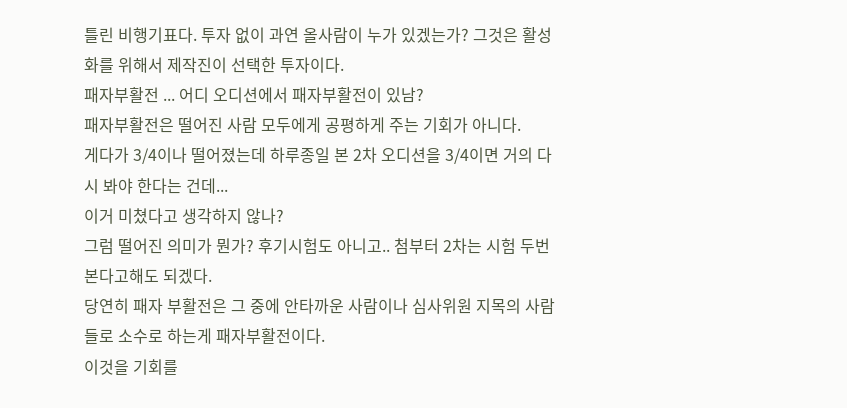틀린 비행기표다. 투자 없이 과연 올사람이 누가 있겠는가? 그것은 활성화를 위해서 제작진이 선택한 투자이다.
패자부활전 ... 어디 오디션에서 패자부활전이 있남?
패자부활전은 떨어진 사람 모두에게 공평하게 주는 기회가 아니다.
게다가 3/4이나 떨어졌는데 하루종일 본 2차 오디션을 3/4이면 거의 다시 봐야 한다는 건데...
이거 미쳤다고 생각하지 않나?
그럼 떨어진 의미가 뭔가? 후기시험도 아니고.. 첨부터 2차는 시험 두번 본다고해도 되겠다.
당연히 패자 부활전은 그 중에 안타까운 사람이나 심사위원 지목의 사람들로 소수로 하는게 패자부활전이다.
이것을 기회를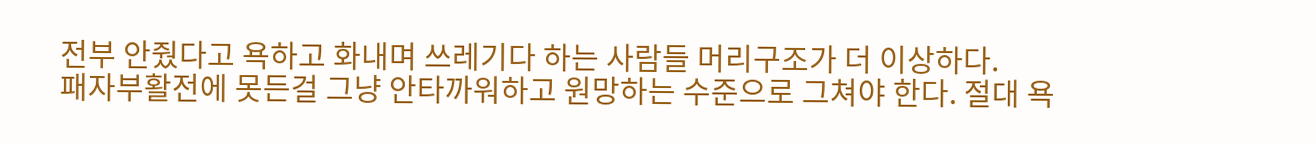전부 안줬다고 욕하고 화내며 쓰레기다 하는 사람들 머리구조가 더 이상하다.
패자부활전에 못든걸 그냥 안타까워하고 원망하는 수준으로 그쳐야 한다. 절대 욕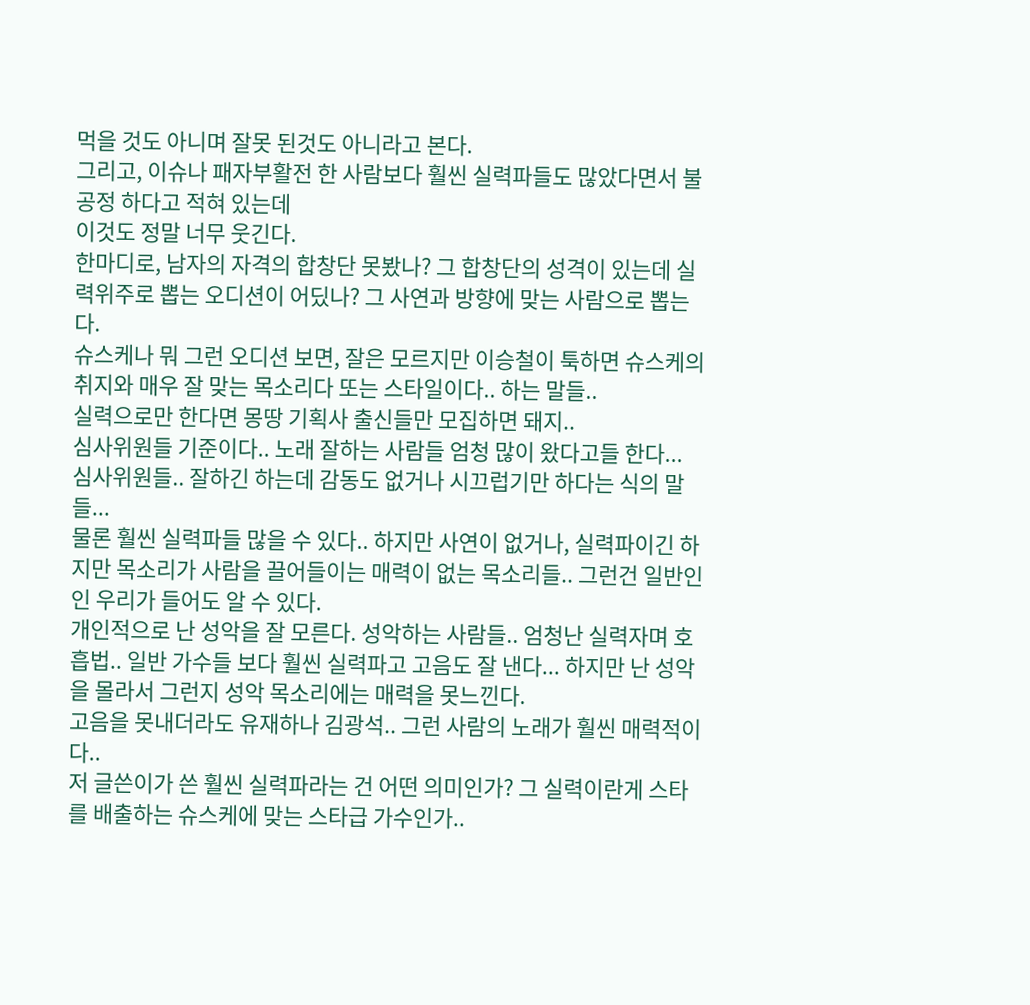먹을 것도 아니며 잘못 된것도 아니라고 본다.
그리고, 이슈나 패자부활전 한 사람보다 훨씬 실력파들도 많았다면서 불공정 하다고 적혀 있는데
이것도 정말 너무 웃긴다.
한마디로, 남자의 자격의 합창단 못봤나? 그 합창단의 성격이 있는데 실력위주로 뽑는 오디션이 어딨나? 그 사연과 방향에 맞는 사람으로 뽑는다.
슈스케나 뭐 그런 오디션 보면, 잘은 모르지만 이승철이 툭하면 슈스케의 취지와 매우 잘 맞는 목소리다 또는 스타일이다.. 하는 말들..
실력으로만 한다면 몽땅 기획사 출신들만 모집하면 돼지..
심사위원들 기준이다.. 노래 잘하는 사람들 엄청 많이 왔다고들 한다... 심사위원들.. 잘하긴 하는데 감동도 없거나 시끄럽기만 하다는 식의 말들...
물론 훨씬 실력파들 많을 수 있다.. 하지만 사연이 없거나, 실력파이긴 하지만 목소리가 사람을 끌어들이는 매력이 없는 목소리들.. 그런건 일반인인 우리가 들어도 알 수 있다.
개인적으로 난 성악을 잘 모른다. 성악하는 사람들.. 엄청난 실력자며 호흡법.. 일반 가수들 보다 훨씬 실력파고 고음도 잘 낸다... 하지만 난 성악을 몰라서 그런지 성악 목소리에는 매력을 못느낀다.
고음을 못내더라도 유재하나 김광석.. 그런 사람의 노래가 훨씬 매력적이다..
저 글쓴이가 쓴 훨씬 실력파라는 건 어떤 의미인가? 그 실력이란게 스타를 배출하는 슈스케에 맞는 스타급 가수인가..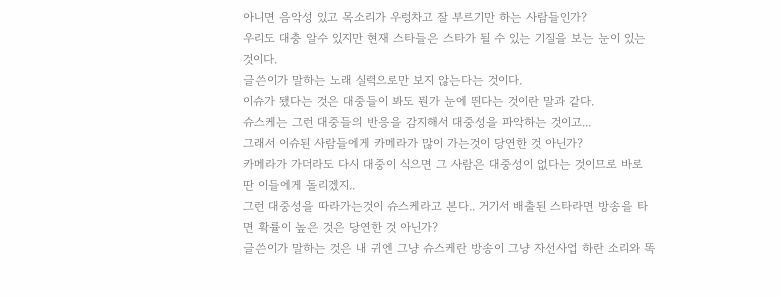아니면 음악성 있고 목소리가 우렁차고 잘 부르기만 하는 사람들인가?
우리도 대충 알수 있지만 현재 스타들은 스타가 될 수 있는 기질을 보는 눈이 있는 것이다.
글쓴이가 말하는 노래 실력으로만 보지 않는다는 것이다.
이슈가 됐다는 것은 대중들이 봐도 뭔가 눈에 띈다는 것이란 말과 같다.
슈스케는 그런 대중들의 반응을 감지해서 대중성을 파악하는 것이고...
그래서 이슈된 사람들에게 카메라가 많이 가는것이 당연한 것 아닌가?
카메라가 가더라도 다시 대중이 식으면 그 사람은 대중성이 없다는 것이므로 바로 딴 이들에게 돌리겠지..
그런 대중성을 따라가는것이 슈스케라고 본다.. 거기서 배출된 스타라면 방송을 타면 확률이 높은 것은 당연한 것 아닌가?
글쓴이가 말하는 것은 내 귀엔 그냥 슈스케란 방송이 그냥 자선사업 하란 소리와 똑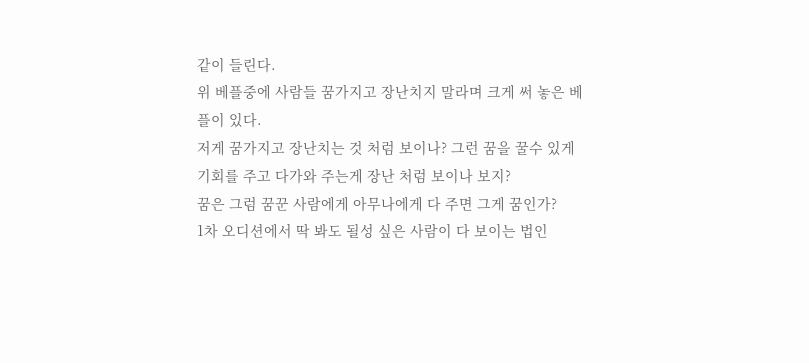같이 들린다.
위 베플중에 사람들 꿈가지고 장난치지 말라며 크게 써 놓은 베플이 있다.
저게 꿈가지고 장난치는 것 처럼 보이나? 그런 꿈을 꿀수 있게 기회를 주고 다가와 주는게 장난 처럼 보이나 보지?
꿈은 그럼 꿈꾼 사람에게 아무나에게 다 주면 그게 꿈인가?
1차 오디션에서 딱 봐도 될성 싶은 사람이 다 보이는 법인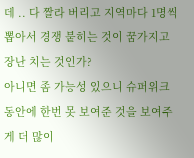데 .. 다 짤라 버리고 지역마다 1명씩 뽑아서 경쟁 붙히는 것이 꿈가지고 장난 치는 것인가?
아니면 좀 가능성 있으니 슈퍼위크 동안에 한번 못 보여준 것을 보여주게 더 많이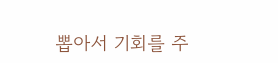뽑아서 기회를 주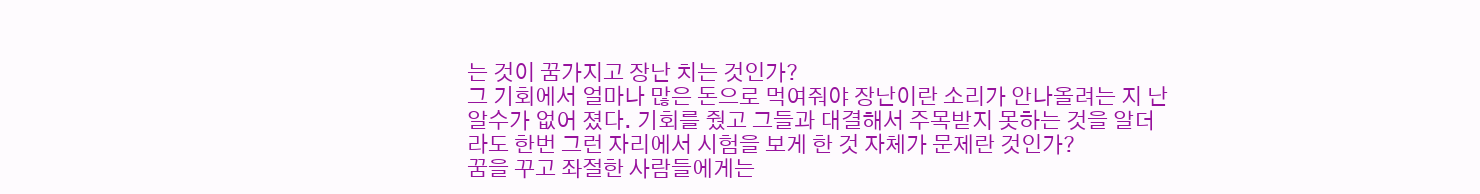는 것이 꿈가지고 장난 치는 것인가?
그 기회에서 얼마나 많은 돈으로 먹여줘야 장난이란 소리가 안나올려는 지 난 알수가 없어 졌다. 기회를 줬고 그들과 대결해서 주목받지 못하는 것을 알더라도 한번 그런 자리에서 시험을 보게 한 것 자체가 문제란 것인가?
꿈을 꾸고 좌절한 사람들에게는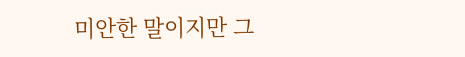미안한 말이지만 그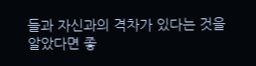들과 자신과의 격차가 있다는 것을 알았다면 좋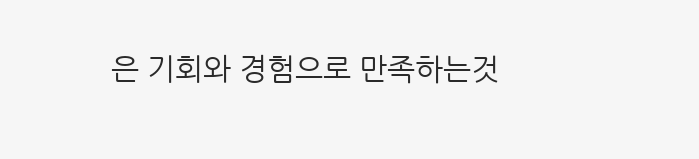은 기회와 경험으로 만족하는것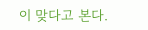이 맞다고 본다.